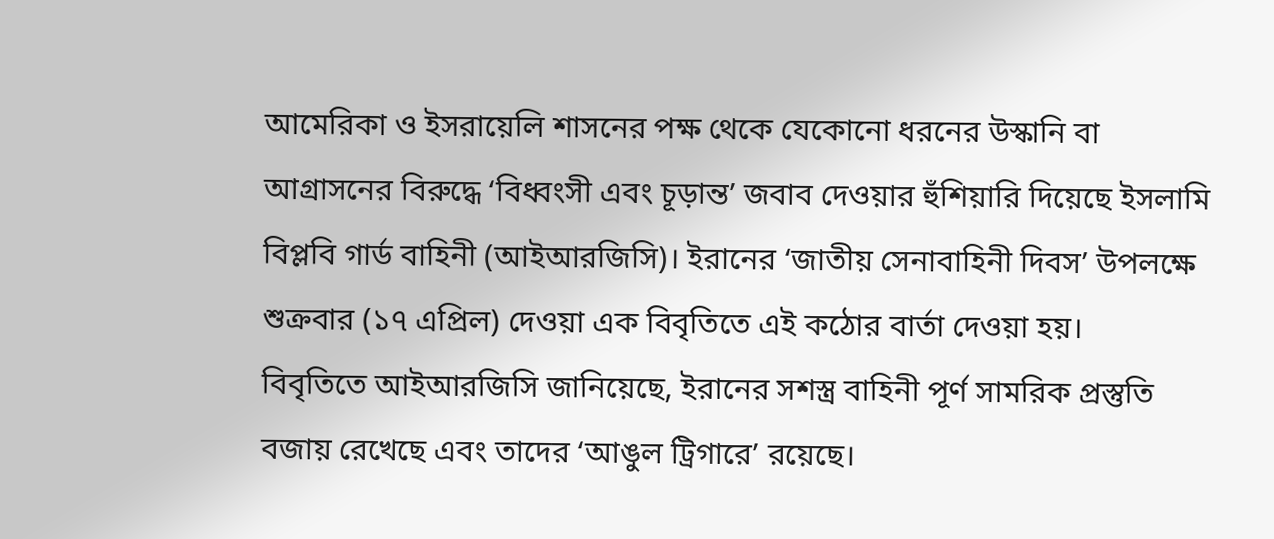আমেরিকা ও ইসরায়েলি শাসনের পক্ষ থেকে যেকোনো ধরনের উস্কানি বা আগ্রাসনের বিরুদ্ধে ‘বিধ্বংসী এবং চূড়ান্ত’ জবাব দেওয়ার হুঁশিয়ারি দিয়েছে ইসলামি বিপ্লবি গার্ড বাহিনী (আইআরজিসি)। ইরানের ‘জাতীয় সেনাবাহিনী দিবস’ উপলক্ষে শুক্রবার (১৭ এপ্রিল) দেওয়া এক বিবৃতিতে এই কঠোর বার্তা দেওয়া হয়।
বিবৃতিতে আইআরজিসি জানিয়েছে, ইরানের সশস্ত্র বাহিনী পূর্ণ সামরিক প্রস্তুতি বজায় রেখেছে এবং তাদের ‘আঙুল ট্রিগারে’ রয়েছে।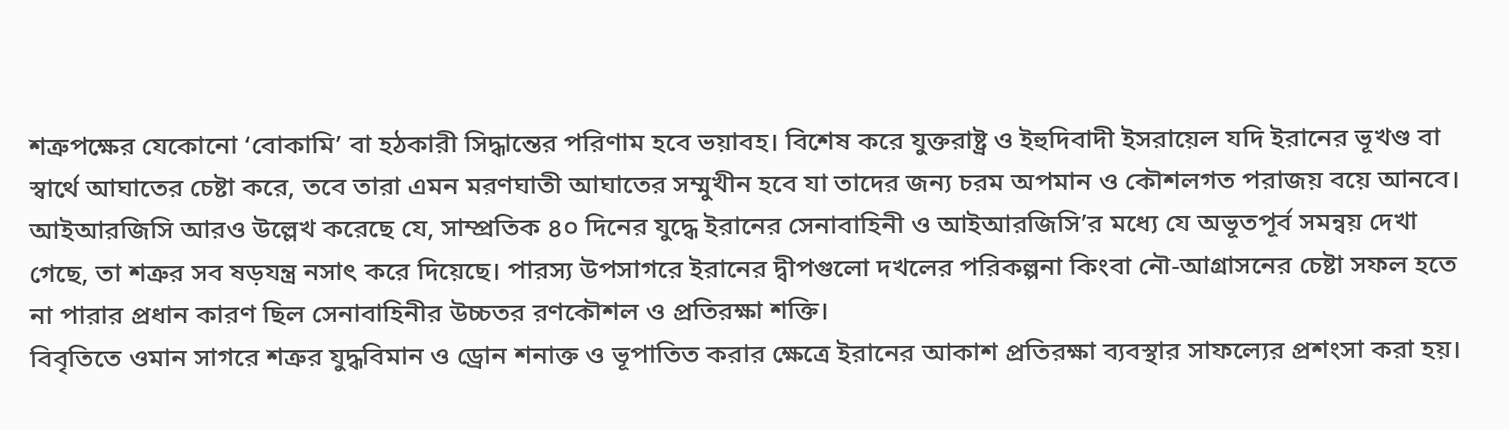শত্রুপক্ষের যেকোনো ‘বোকামি’ বা হঠকারী সিদ্ধান্তের পরিণাম হবে ভয়াবহ। বিশেষ করে যুক্তরাষ্ট্র ও ইহুদিবাদী ইসরায়েল যদি ইরানের ভূখণ্ড বা স্বার্থে আঘাতের চেষ্টা করে, তবে তারা এমন মরণঘাতী আঘাতের সম্মুখীন হবে যা তাদের জন্য চরম অপমান ও কৌশলগত পরাজয় বয়ে আনবে।
আইআরজিসি আরও উল্লেখ করেছে যে, সাম্প্রতিক ৪০ দিনের যুদ্ধে ইরানের সেনাবাহিনী ও আইআরজিসি’র মধ্যে যে অভূতপূর্ব সমন্বয় দেখা গেছে, তা শত্রুর সব ষড়যন্ত্র নসাৎ করে দিয়েছে। পারস্য উপসাগরে ইরানের দ্বীপগুলো দখলের পরিকল্পনা কিংবা নৌ-আগ্রাসনের চেষ্টা সফল হতে না পারার প্রধান কারণ ছিল সেনাবাহিনীর উচ্চতর রণকৌশল ও প্রতিরক্ষা শক্তি।
বিবৃতিতে ওমান সাগরে শত্রুর যুদ্ধবিমান ও ড্রোন শনাক্ত ও ভূপাতিত করার ক্ষেত্রে ইরানের আকাশ প্রতিরক্ষা ব্যবস্থার সাফল্যের প্রশংসা করা হয়।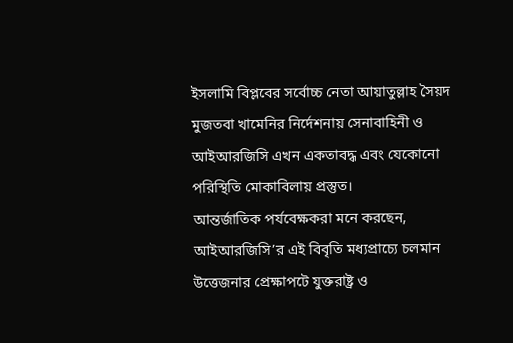ইসলামি বিপ্লবের সর্বোচ্চ নেতা আয়াতুল্লাহ সৈয়দ মুজতবা খামেনির নির্দেশনায় সেনাবাহিনী ও আইআরজিসি এখন একতাবদ্ধ এবং যেকোনো পরিস্থিতি মোকাবিলায় প্রস্তুত।
আন্তর্জাতিক পর্যবেক্ষকরা মনে করছেন, আইআরজিসি’র এই বিবৃতি মধ্যপ্রাচ্যে চলমান উত্তেজনার প্রেক্ষাপটে যুক্তরাষ্ট্র ও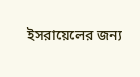ইসরায়েলের জন্য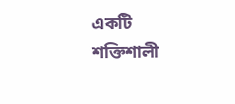একটি শক্তিশালী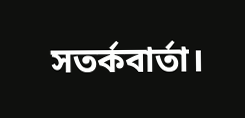সতর্কবার্তা।